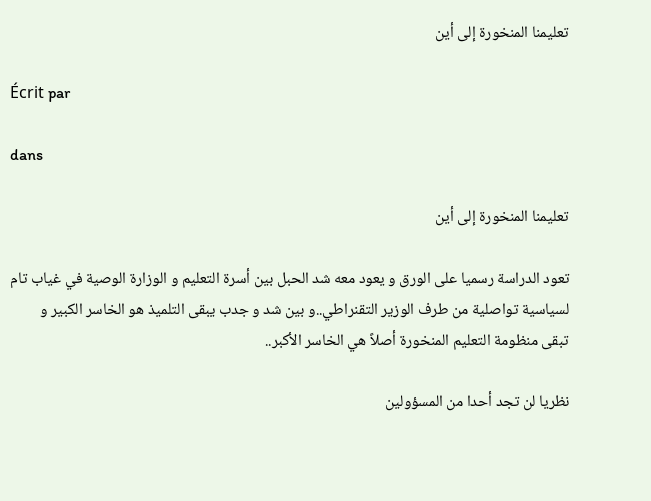تعليمنا المنخورة إلى أين

Écrit par

dans

تعليمنا المنخورة إلى أين

تعود الدراسة رسميا على الورق و يعود معه شد الحبل بين أسرة التعليم و الوزارة الوصية في غياب تام لسياسية تواصلية من طرف الوزير التقنراطي..و بين شد و جدب يبقى التلميذ هو الخاسر الكبير و تبقى منظومة التعليم المنخورة أصلاً هي الخاسر الأكبر..

نظريا لن تجد أحدا من المسؤولين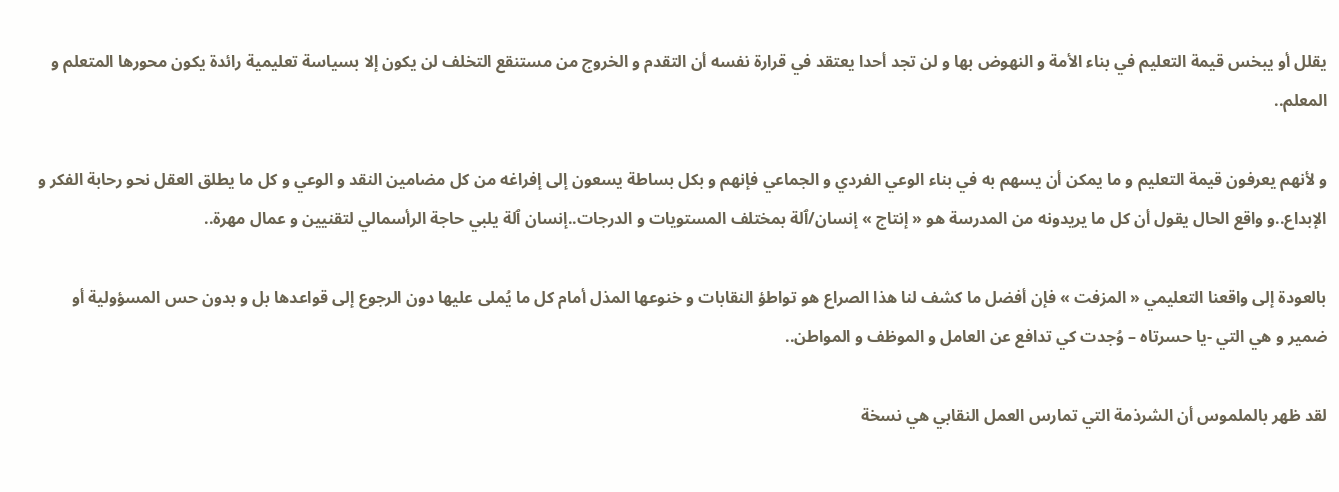يقلل أو يبخس قيمة التعليم في بناء الأمة و النهوض بها و لن تجد أحدا يعتقد في قرارة نفسه أن التقدم و الخروج من مستنقع التخلف لن يكون إلا بسياسة تعليمية رائدة يكون محورها المتعلم و المعلم..

و لأنهم يعرفون قيمة التعليم و ما يمكن أن يسهم به في بناء الوعي الفردي و الجماعي فإنهم و بكل بساطة يسعون إلى إفراغه من كل مضامين النقد و الوعي و كل ما يطلق العقل نحو رحابة الفكر و الإبداع..و واقع الحال يقول أن كل ما يريدونه من المدرسة هو « إنتاج » إنسان/ٱلة بمختلف المستويات و الدرجات..إنسان ٱلة يلبي حاجة الرأسمالي لتقنيين و عمال مهرة..

بالعودة إلى واقعنا التعليمي « المزفت » فإن أفضل ما كشف لنا هذا الصراع هو تواطؤ النقابات و خنوعها المذل أمام كل ما يُملى عليها دون الرجوع إلى قواعدها بل و بدون حس المسؤولية أو ضمير و هي التي -يا حسرتاه – وُجدت كي تدافع عن العامل و الموظف و المواطن..

لقد ظهر بالملموس أن الشرذمة التي تمارس العمل النقابي هي نسخة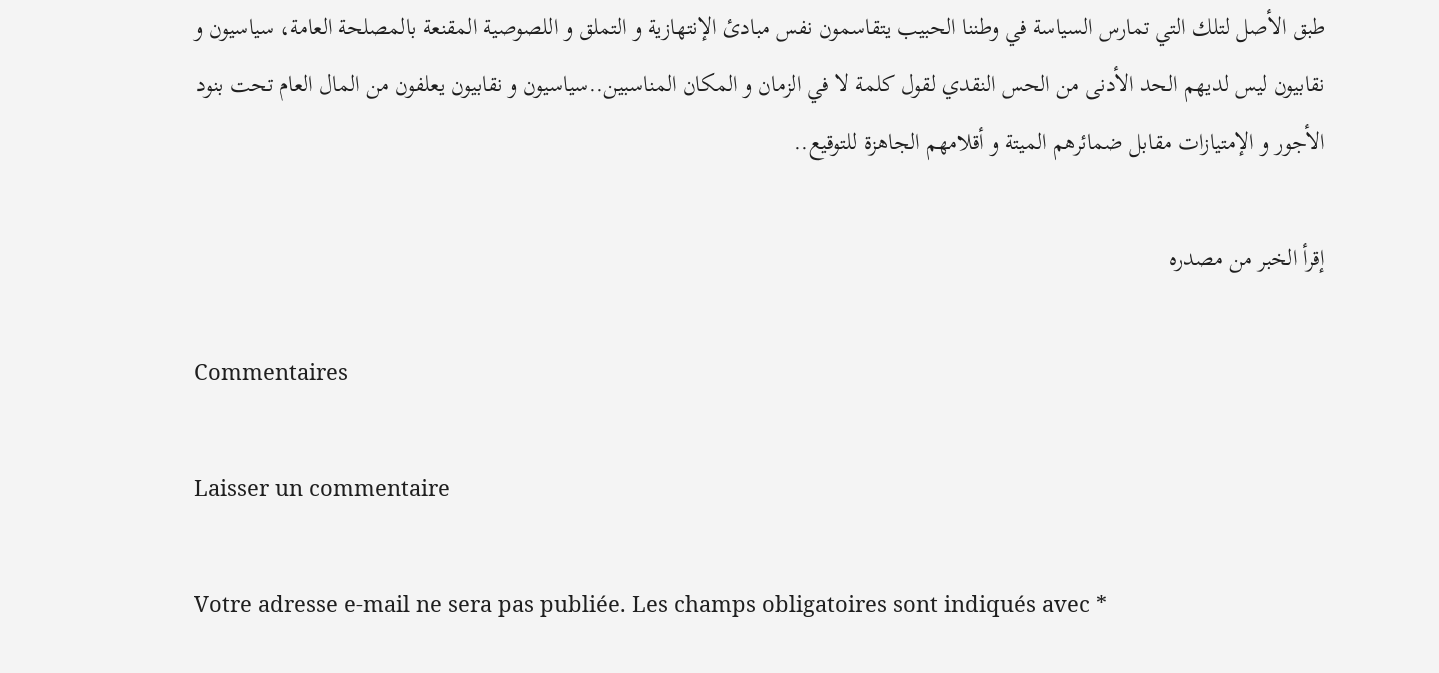طبق الأصل لتلك التي تمارس السياسة في وطننا الحبيب يتقاسمون نفس مبادئ الإنتهازية و التملق و اللصوصية المقنعة بالمصلحة العامة، سياسيون و نقابيون ليس لديهم الحد الأدنى من الحس النقدي لقول كلمة لا في الزمان و المكان المناسبين..سياسيون و نقابيون يعلفون من المال العام تحت بنود الأجور و الإمتيازات مقابل ضمائرهم الميتة و أقلامهم الجاهزة للتوقيع..

إقرأ الخبر من مصدره

Commentaires

Laisser un commentaire

Votre adresse e-mail ne sera pas publiée. Les champs obligatoires sont indiqués avec *